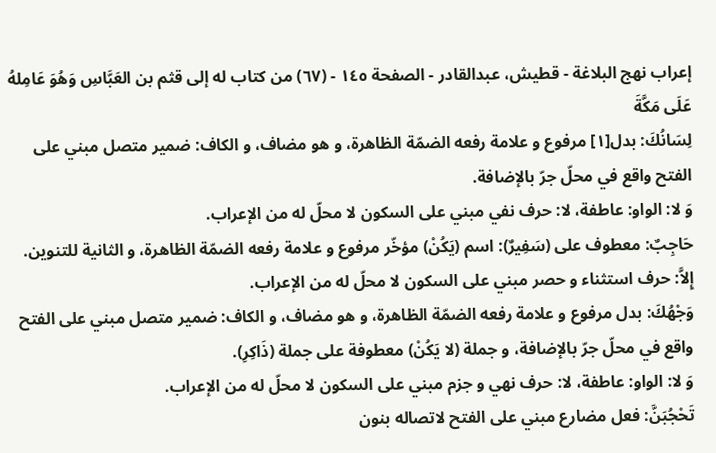إعراب نهج البلاغة - قطیش، عبدالقادر - الصفحة ١٤٥ - (٦٧) من كتاب له إلى قثم بن العَبَّاسِ وَهُوَ عَامِلهُ عَلَى مَكَّةَ
لِسَانُكَ: بدل[١] مرفوع و علامة رفعه الضمّة الظاهرة، و هو مضاف، و الكاف: ضمير متصل مبني على الفتح واقع في محلّ جرّ بالإضافة.
وَ لا: الواو: عاطفة، لا: حرف نفي مبني على السكون لا محلّ له من الإعراب.
حَاجِبٌ: معطوف على (سَفِيرٌ): اسم (يَكُنْ) مؤخّر مرفوع و علامة رفعه الضمّة الظاهرة، و الثانية للتنوين.
إِلاَّ: حرف استثناء و حصر مبني على السكون لا محلّ له من الإعراب.
وَجْهُكَ: بدل مرفوع و علامة رفعه الضمّة الظاهرة، و هو مضاف، و الكاف: ضمير متصل مبني على الفتح واقع في محلّ جرّ بالإضافة، و جملة (لا يَكُنْ) معطوفة على جملة (ذَاكِرِ).
وَ لا: الواو: عاطفة، لا: حرف نهي و جزم مبني على السكون لا محلّ له من الإعراب.
تَحْجُبَنَّ: فعل مضارع مبني على الفتح لاتصاله بنون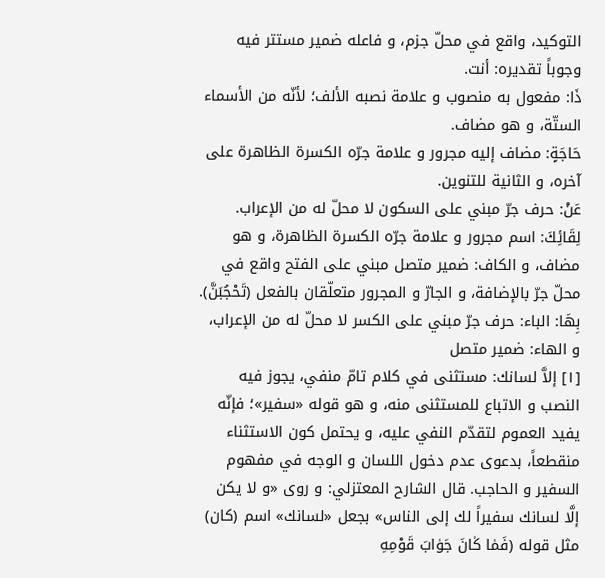التوكيد، واقع في محلّ جزم، و فاعله ضمير مستتر فيه وجوباً تقديره: أنت.
ذَا: مفعول به منصوب و علامة نصبه الألف؛ لأنّه من الأسماء الستّة، و هو مضاف.
حَاجَةٍ: مضاف إليه مجرور و علامة جرّه الكسرة الظاهرة على آخره، و الثانية للتنوين.
عَنْ: حرف جرّ مبني على السكون لا محلّ له من الإعراب.
لِقَائِكَ: اسم مجرور و علامة جرّه الكسرة الظاهرة، و هو مضاف، و الكاف: ضمير متصل مبني على الفتح واقع في محلّ جرّ بالإضافة، و الجارّ و المجرور متعلّقان بالفعل (تَحْجُبَنَّ).
بِهَا: الباء: حرف جرّ مبني على الكسر لا محلّ له من الإعراب، و الهاء: ضمير متصل
[١] إلاَّ لسانك: مستثنى في كلام تامّ منفي، يجوز فيه النصب و الاتباع للمستثنى منه، و هو قوله «سفير»؛ فإنّه يفيد العموم لتقدّم النفي عليه، و يحتمل كون الاستثناء منقطعاً، بدعوى عدم دخول اللسان و الوجه في مفهوم السفير و الحاجب. قال الشارح المعتزلي: و روى «و لا يكن إلَّا لسانك سفيراً لك إلى الناس» بجعل «لسانك» اسم (كان) مثل قوله (فَمٰا كٰانَ جَوٰابَ قَوْمِهِ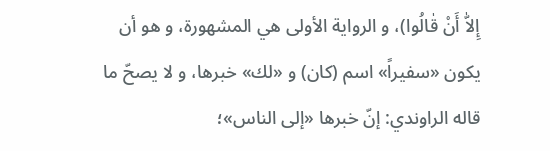إِلاّٰ أَنْ قٰالُوا)، و الرواية الأولى هي المشهورة، و هو أن يكون «سفيراً» اسم (كان) و «لك» خبرها، و لا يصحّ ما قاله الراوندي: إنّ خبرها «إلى الناس»؛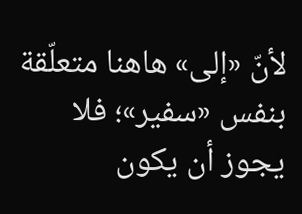لأنّ «إلى» هاهنا متعلّقة بنفس «سفير»؛ فلا يجوز أن يكون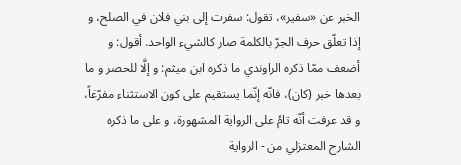الخبر عن «سفير»، تقول: سفرت إلى بني فلان في الصلح، و إذا تعلّق حرف الجرّ بالكلمة صار كالشيء الواحد. أقول: و أضعف ممّا ذكره الراوندي ما ذكره ابن ميثم: و إلَّا للحصر و ما بعدها خبر (كان)، فانّه إنّما يستقيم على كون الاستثناء مفرّغاً، و قد عرفت أنّه تامُ على الرواية المشهورة، و على ما ذكره الشارح المعتزلي من - الرواية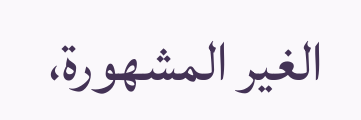الغير المشهورة،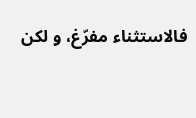فالاستثناء مفرّغ، و لكن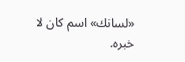«لسانك» اسم كان لا خبره.